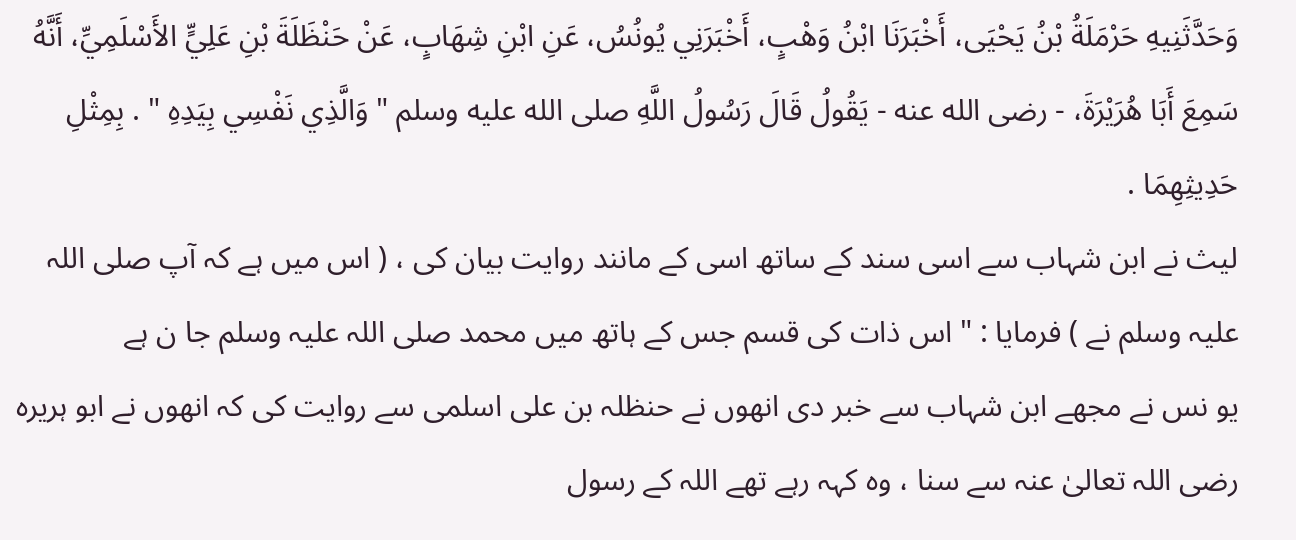وَحَدَّثَنِيهِ حَرْمَلَةُ بْنُ يَحْيَى، أَخْبَرَنَا ابْنُ وَهْبٍ، أَخْبَرَنِي يُونُسُ، عَنِ ابْنِ شِهَابٍ، عَنْ حَنْظَلَةَ بْنِ عَلِيٍّ الأَسْلَمِيِّ، أَنَّهُ سَمِعَ أَبَا هُرَيْرَةَ، - رضى الله عنه - يَقُولُ قَالَ رَسُولُ اللَّهِ صلى الله عليه وسلم " وَالَّذِي نَفْسِي بِيَدِهِ " . بِمِثْلِ حَدِيثِهِمَا .
لیث نے ابن شہاب سے اسی سند کے ساتھ اسی کے مانند روایت بیان کی ، ( اس میں ہے کہ آپ صلی اللہ علیہ وسلم نے ) فرمایا : " اس ذات کی قسم جس کے ہاتھ میں محمد صلی اللہ علیہ وسلم جا ن ہے
یو نس نے مجھے ابن شہاب سے خبر دی انھوں نے حنظلہ بن علی اسلمی سے روایت کی کہ انھوں نے ابو ہریرہ رضی اللہ تعالیٰ عنہ سے سنا ، وہ کہہ رہے تھے اللہ کے رسول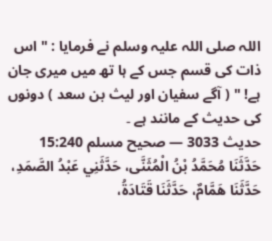اللہ صلی اللہ علیہ وسلم نے فرمایا : " اس ذات کی قسم جس کے ہا تھ میں میری جان ہے! " ( آگے سفیان اور لیث بن سعد ) دونوں کی حدیث کے مانند ہے ۔
حدیث 3033 — صحيح مسلم 15:240
حَدَّثَنَا مُحَمَّدُ بْنُ الْمُثَنَّى، حَدَّثَنِي عَبْدُ الصَّمَدِ، حَدَّثَنَا هَمَّامٌ، حَدَّثَنَا قَتَادَةُ،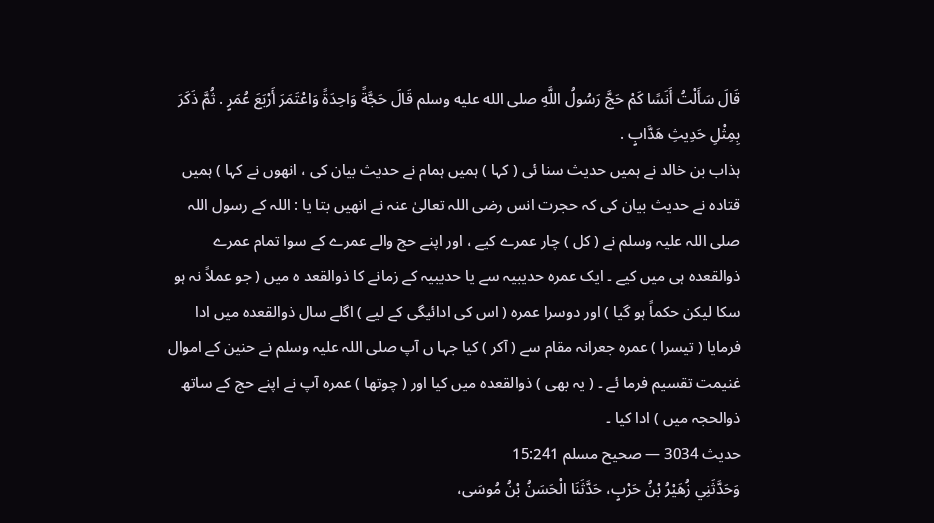قَالَ سَأَلْتُ أَنَسًا كَمْ حَجَّ رَسُولُ اللَّهِ صلى الله عليه وسلم قَالَ حَجَّةً وَاحِدَةً وَاعْتَمَرَ أَرْبَعَ عُمَرٍ . ثُمَّ ذَكَرَ بِمِثْلِ حَدِيثِ هَدَّابٍ .
ہذاب بن خالد نے ہمیں حدیث سنا ئی ( کہا ) ہمیں ہمام نے حدیث بیان کی ، انھوں نے کہا ) ہمیں قتادہ نے حدیث بیان کی کہ حجرت انس رضی اللہ تعالیٰ عنہ نے انھیں بتا یا : اللہ کے رسول اللہ صلی اللہ علیہ وسلم نے ( کل ) چار عمرے کیے ، اور اپنے حج والے عمرے کے سوا تمام عمرے ذوالقعدہ ہی میں کیے ۔ ایک عمرہ حدیبیہ سے یا حدیبیہ کے زمانے کا ذوالقعد ہ میں ( جو عملاً نہ ہو سکا لیکن حکماً ہو گیا ) اور دوسرا عمرہ ( اس کی ادائیگی کے لیے ) اگلے سال ذوالقعدہ میں ادا فرمایا ( تیسرا ) عمرہ جعرانہ مقام سے ( آکر ) کیا جہا ں آپ صلی اللہ علیہ وسلم نے حنین کے اموال غنیمت تقسیم فرما ئے ۔ ( یہ بھی ) ذوالقعدہ میں کیا اور ( چوتھا ) عمرہ آپ نے اپنے حج کے ساتھ ذوالحجہ میں ) ادا کیا ۔
حدیث 3034 — صحيح مسلم 15:241
وَحَدَّثَنِي زُهَيْرُ بْنُ حَرْبٍ، حَدَّثَنَا الْحَسَنُ بْنُ مُوسَى،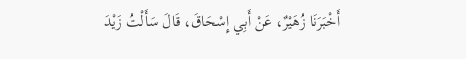أَخْبَرَنَا زُهَيْرٌ، عَنْ أَبِي إِسْحَاقَ، قَالَ سَأَلْتُ زَيْدَ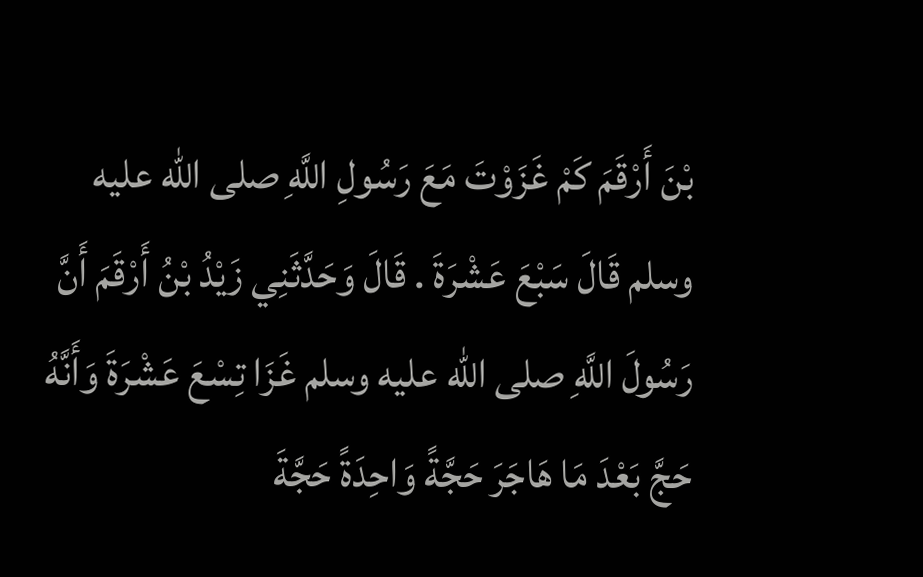بْنَ أَرْقَمَ كَمْ غَزَوْتَ مَعَ رَسُولِ اللَّهِ صلى الله عليه وسلم قَالَ سَبْعَ عَشْرَةَ . قَالَ وَحَدَّثَنِي زَيْدُ بْنُ أَرْقَمَ أَنَّ رَسُولَ اللَّهِ صلى الله عليه وسلم غَزَا تِسْعَ عَشْرَةَ وَأَنَّهُ حَجَّ بَعْدَ مَا هَاجَرَ حَجَّةً وَاحِدَةً حَجَّةَ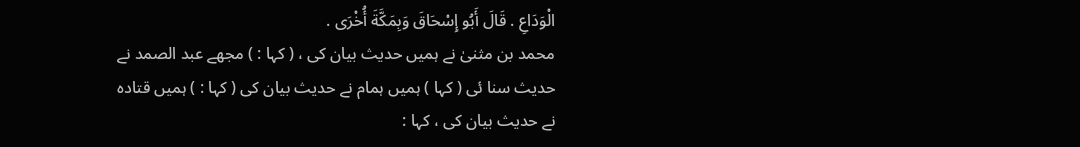الْوَدَاعِ . قَالَ أَبُو إِسْحَاقَ وَبِمَكَّةَ أُخْرَى .
محمد بن مثنیٰ نے ہمیں حدیث بیان کی ، ( کہا : ) مجھے عبد الصمد نے حدیث سنا ئی ( کہا ) ہمیں ہمام نے حدیث بیان کی ( کہا : ) ہمیں قتادہ نے حدیث بیان کی ، کہا :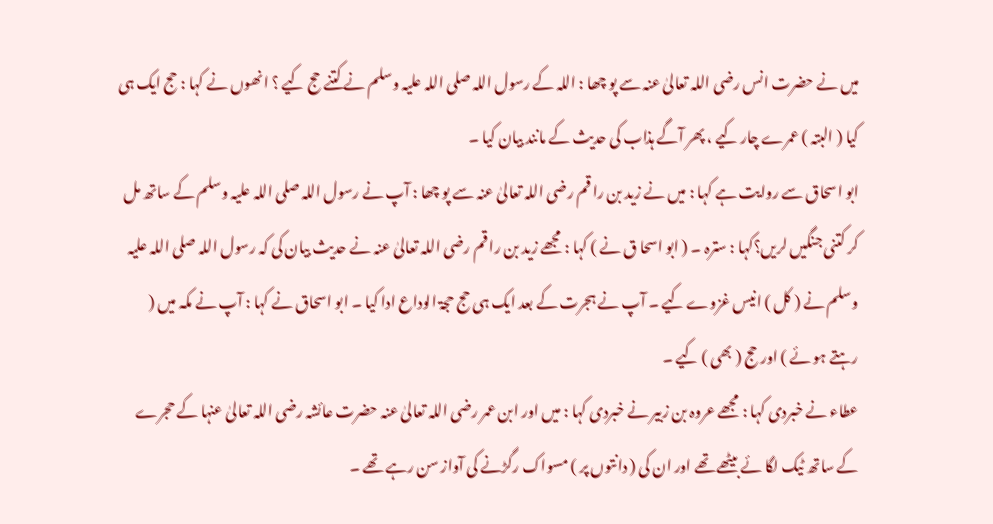میں نے حضرت انس رضی اللہ تعالیٰ عنہ سے پو چھا : اللہ کے رسول اللہ صلی اللہ علیہ وسلم نے کتنے حج کیے ؟ انھوں نے کہا : حج ایک ہی کیا ( البتہ ) عمرے چار کیے ، پھر آگے ہذاب کی حدیث کے مانند بیان کیا ۔
ابو اسحاق سے روایت ہے کہا : میں نے زید بن را قم رضی اللہ تعالیٰ عنہ سے پو چھا : آپ نے رسول اللہ صلی اللہ علیہ وسلم کے ساتھ مل کر کتنی جنگیں لریں؟کہا : سترہ ۔ ( ابو اسحا ق نے ) کہا : مجھے زید بن را قم رضی اللہ تعالیٰ عنہ نے حدیث بیان کی کہ رسول اللہ صلی اللہ علیہ وسلم نے ( کل ) انیس غزوے کیے ۔ آپ نے ہجرت کے بعد ایک ہی حج حجۃ الوداع ادا کیا ۔ ابو اسحاق نے کہا : آپ نے مکہ میں ( رہتے ہو ئے ) اور حج ( بھی ) کیے ۔
عطاء نے خبردی کہا : مجھے عروہ بن زبیر نے خبردی کہا : میں اور ابن عمر رضی اللہ تعالیٰ عنہ حضرت عائشہ رضی اللہ تعالیٰ عنہا کے حجرے کے ساتھ ٹیک لگا ئے بیٹھے تھے اور ان کی ( دانتوں پر ) مسواک رگڑنے کی آواز سن رہے تھے ۔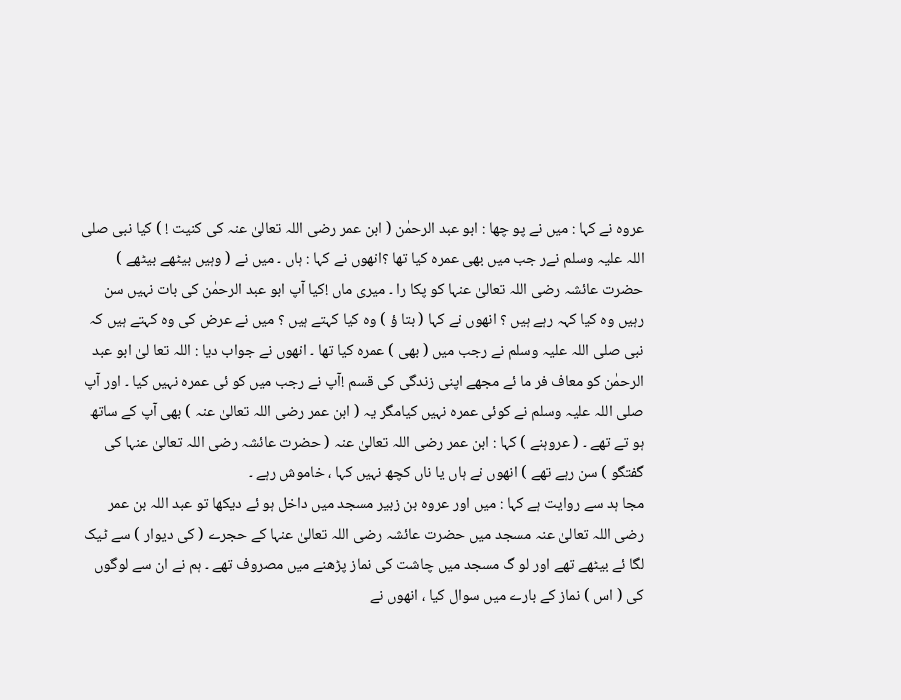عروہ نے کہا : میں نے پو چھا : ابو عبد الرحمٰن ( ابن عمر رضی اللہ تعالیٰ عنہ کی کنیت ! ) کیا نبی صلی اللہ علیہ وسلم نےر جب میں بھی عمرہ کیا تھا ؟انھوں نے کہا : ہاں ۔ میں نے ( وہیں بیٹھے بیٹھے ) حضرت عائشہ رضی اللہ تعالیٰ عنہا کو پکا را ۔ میری ماں !کیا آپ ابو عبد الرحمٰن کی بات نہیں سن رہیں وہ کیا کہہ رہے ہیں ؟ انھوں نے کہا ( بتا ؤ ) وہ کیا کہتے ہیں ؟ میں نے عرض کی وہ کہتے ہیں کہ نبی صلی اللہ علیہ وسلم نے رجب میں ( بھی ) عمرہ کیا تھا ۔ انھوں نے جواب دیا : اللہ تعا لیٰ ابو عبد الرحمٰن کو معاف فر ما ئے مجھے اپنی زندگی کی قسم !آپ نے رجب میں کو ئی عمرہ نہیں کیا ۔ اور آپ صلی اللہ علیہ وسلم نے کوئی عمرہ نہیں کیامگر یہ ( ابن عمر رضی اللہ تعالیٰ عنہ ) بھی آپ کے ساتھ ہو تے تھے ۔ ( عروہنے ) کہا : ابن عمر رضی اللہ تعالیٰ عنہ ( حضرت عائشہ رضی اللہ تعالیٰ عنہا کی گفتگو ) سن رہے تھے ) انھوں نے ہاں یا ناں کچھ نہیں کہا ، خاموش رہے ۔
مجا ہد سے روایت ہے کہا : میں اور عروہ بن زبیر مسجد میں داخل ہو ئے دیکھا تو عبد اللہ بن عمر رضی اللہ تعالیٰ عنہ مسجد میں حضرت عائشہ رضی اللہ تعالیٰ عنہا کے حجرے ( کی دیوار ) سے ٹیک لگا ئے بیٹھے تھے اور لو گ مسجد میں چاشت کی نماز پڑھنے میں مصروف تھے ۔ ہم نے ان سے لوگوں کی ( اس ) نماز کے بارے میں سوال کیا ، انھوں نے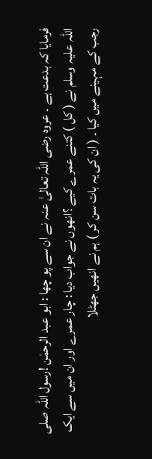فرمایا کہ بدعت ہے ۔ عروہ رضی اللہ تعالیٰ عنہ نے ان سے پو چھا : ابو عبد الرحمٰن !رسول اللہ صلی اللہ علیہ وسلم نے ( کل ) کتنے عمرے کیے ؟انھوں نے جواب دیا : چار عمرے اور ان میں سے ایک رجب کے مہینے میں کیا ۔ ( ان کی یہ بات سن کر ) ہم نے انھیں جھٹلا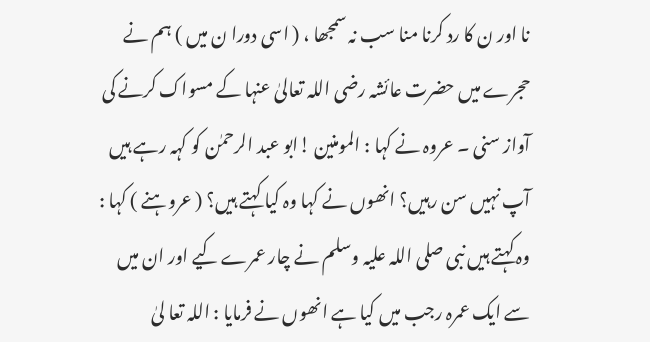نا اور ن کا رد کرنا منا سب نہ سمجھا ، ( اسی دورا ن میں ) ہم نے حجرے میں حضرت عائشہ رضی اللہ تعالیٰ عنہا کے مسواک کرنے کی آواز سنی ۔ عروہ نے کہا : المومنین !ابو عبد الرحمٰن کو کہہ رہے ہیں آپ نہیں سن رہیں؟ انھوں نے کہا وہ کیا کہتے ہیں؟ ( عروہنے ) کہا : وہ کہتے ہیں نبی صلی اللہ علیہ وسلم نے چار عمرے کیے اور ان میں سے ایک عمرہ رجب میں کیا ہے انھوں نے فرمایا : اللہ تعا لیٰ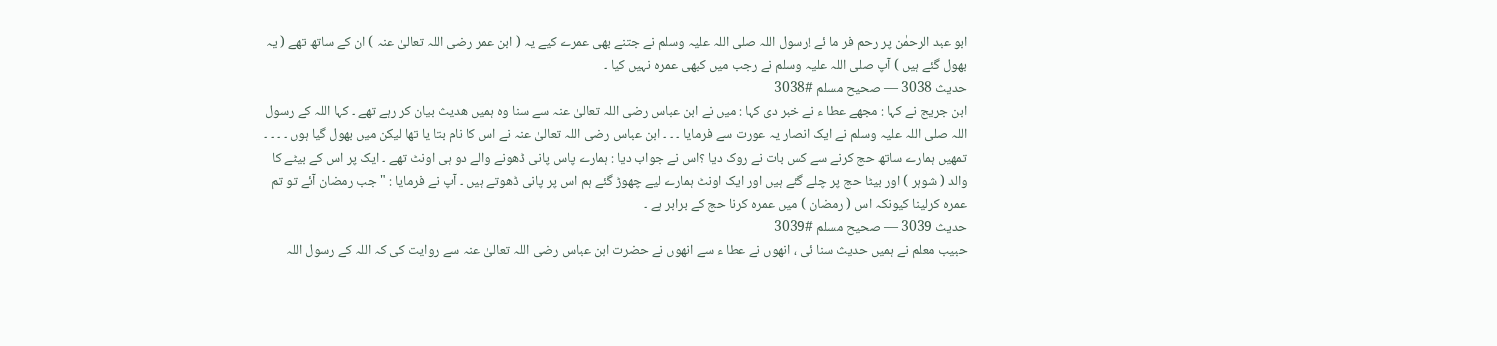ابو عبد الرحمٰن پر رحم فر ما ئے !رسول اللہ صلی اللہ علیہ وسلم نے جتنے بھی عمرے کیے یہ ( ابن عمر رضی اللہ تعالیٰ عنہ ) ان کے ساتھ تھے ( یہ بھول گئے ہیں ) آپ صلی اللہ علیہ وسلم نے رجب میں کبھی عمرہ نہیں کیا ۔
حدیث 3038 — صحيح مسلم #3038
ابن جریج نے کہا : مجھے عطا ء نے خبر دی کہا : میں نے ابن عباس رضی اللہ تعالیٰ عنہ سے سنا وہ ہمیں ھدیث بیان کر رہے تھے ۔ کہا اللہ کے رسول اللہ صلی اللہ علیہ وسلم نے ایک انصار یہ عورت سے فرمایا ۔ ۔ ۔ ابن عباس رضی اللہ تعالیٰ عنہ نے اس کا نام بتا یا تھا لیکن میں بھول گیا ہوں ۔ ۔ ۔ ۔ تمھیں ہمارے ساتھ حج کرنے سے کس بات نے روک دیا ؟اس نے جواب دیا : ہمارے پاس پانی ڈھونے والے دو ہی اونٹ تھے ۔ ایک پر اس کے بیٹے کا والد ( شوہر ) اور بیٹا حج پر چلے گئے ہیں اور ایک اونٹ ہمارے لیے چھوڑ گئے ہم اس پر پانی ڈھوتے ہیں ۔ آپ نے فرمایا : " جب رمضان آئے تو تم عمرہ کرلینا کیونکہ اس ( رمضان ) میں عمرہ کرنا حج کے برابر ہے ۔
حدیث 3039 — صحيح مسلم #3039
حبیب معلم نے ہمیں حدیث سنا ئی ، انھوں نے عطا ء سے انھوں نے حضرت ابن عباس رضی اللہ تعالیٰ عنہ سے روایت کی کہ اللہ کے رسول اللہ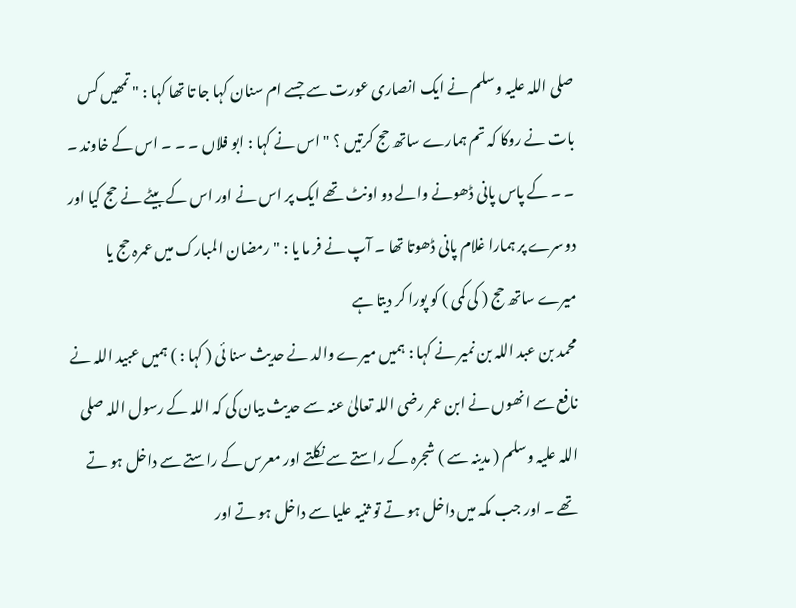صلی اللہ علیہ وسلم نے ایک انصاری عورت سے جسے ام سنان کہا جا تا تھا کہا : " تمھیں کس بات نے روکا کہ تم ہمارے ساتھ حج کرتیں ؟ " اس نے کہا : ابو فلاں ۔ ۔ ۔ اس کے خاوند ۔ ۔ ۔ کے پاس پانی ڈھونے والے دو اونٹ تھے ایک پر اس نے اور اس کے بیٹے نے حج کیا اور دوسرے پر ہمارا غلام پانی ڈھوتا تھا ۔ آپ نے فر ما یا : " رمضان المبارک میں عمرہ حج یا میرے ساتھ حج ( کی کمی ) کو پورا کر دیتا ہے
محمد بن عبد اللہ بن نمیر نے کہا : ہمیں میرے والد نے حدیث سنا ئی ( کہا : ) ہمیں عبید اللہ نے نافع سے انھوں نے ابن عمر رضی اللہ تعالیٰ عنہ سے حدیث بیان کی کہ اللہ کے رسول اللہ صلی اللہ علیہ وسلم ( مدینہ سے ) شجرہ کے راستے سے نکلتے اور معرس کے راستے سے داخل ہو تے تھے ۔ اور جب مکہ میں داخل ہو تے تو ثنیہ علیا سے داخل ہو تے اور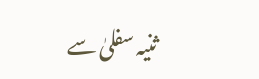ثنیہ سفلیٰ سے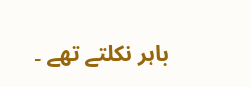باہر نکلتے تھے ۔